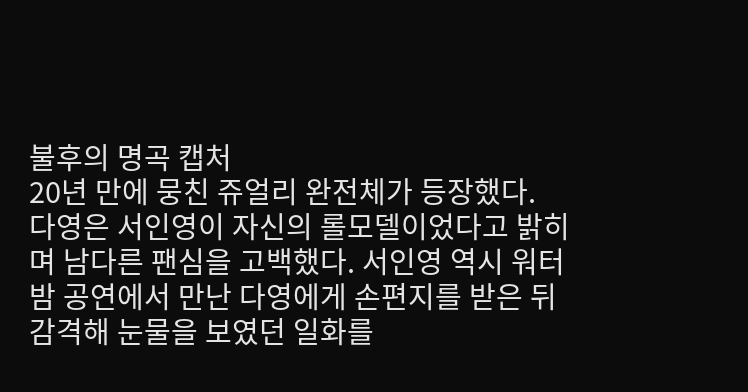불후의 명곡 캡처
20년 만에 뭉친 쥬얼리 완전체가 등장했다.
다영은 서인영이 자신의 롤모델이었다고 밝히며 남다른 팬심을 고백했다. 서인영 역시 워터밤 공연에서 만난 다영에게 손편지를 받은 뒤 감격해 눈물을 보였던 일화를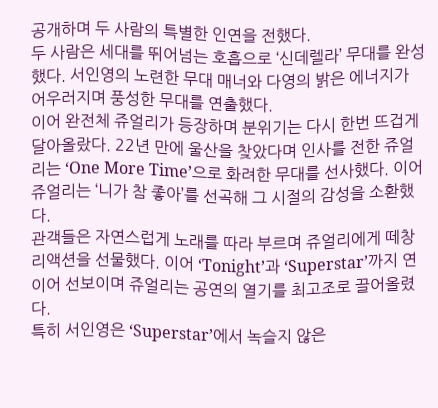공개하며 두 사람의 특별한 인연을 전했다.
두 사람은 세대를 뛰어넘는 호흡으로 ‘신데렐라’ 무대를 완성했다. 서인영의 노련한 무대 매너와 다영의 밝은 에너지가 어우러지며 풍성한 무대를 연출했다.
이어 완전체 쥬얼리가 등장하며 분위기는 다시 한번 뜨겁게 달아올랐다. 22년 만에 울산을 찾았다며 인사를 전한 쥬얼리는 ‘One More Time’으로 화려한 무대를 선사했다. 이어 쥬얼리는 ‘니가 참 좋아’를 선곡해 그 시절의 감성을 소환했다.
관객들은 자연스럽게 노래를 따라 부르며 쥬얼리에게 떼창 리액션을 선물했다. 이어 ‘Tonight’과 ‘Superstar’까지 연이어 선보이며 쥬얼리는 공연의 열기를 최고조로 끌어올렸다.
특히 서인영은 ‘Superstar’에서 녹슬지 않은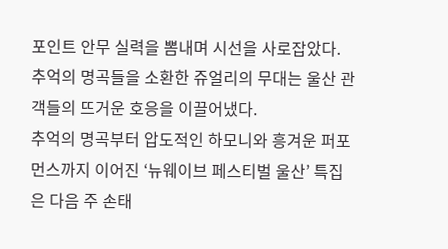포인트 안무 실력을 뽐내며 시선을 사로잡았다. 추억의 명곡들을 소환한 쥬얼리의 무대는 울산 관객들의 뜨거운 호응을 이끌어냈다.
추억의 명곡부터 압도적인 하모니와 흥겨운 퍼포먼스까지 이어진 ‘뉴웨이브 페스티벌 울산’ 특집은 다음 주 손태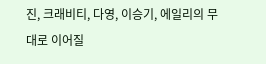진, 크래비티, 다영, 이승기, 에일리의 무대로 이어질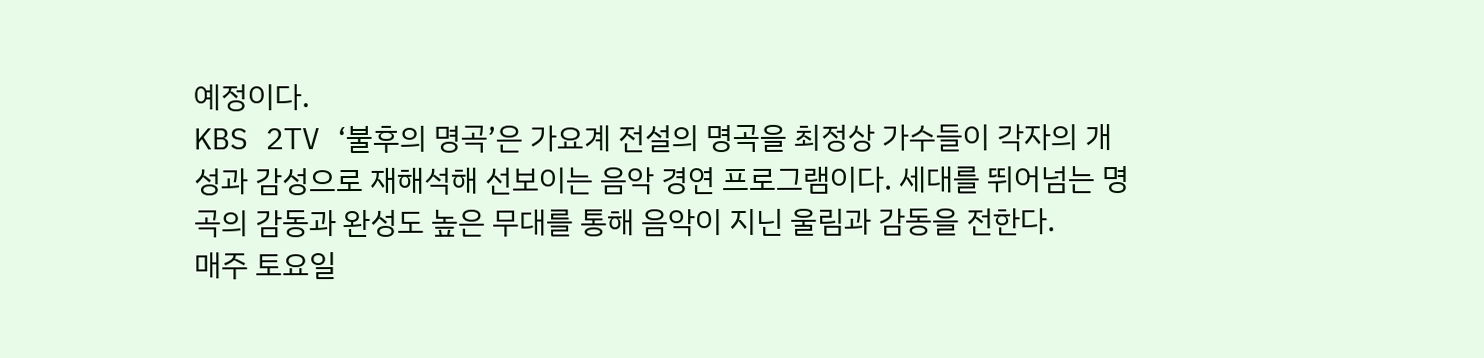예정이다.
KBS 2TV ‘불후의 명곡’은 가요계 전설의 명곡을 최정상 가수들이 각자의 개성과 감성으로 재해석해 선보이는 음악 경연 프로그램이다. 세대를 뛰어넘는 명곡의 감동과 완성도 높은 무대를 통해 음악이 지닌 울림과 감동을 전한다.
매주 토요일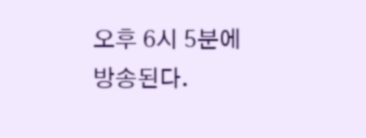오후 6시 5분에 방송된다.